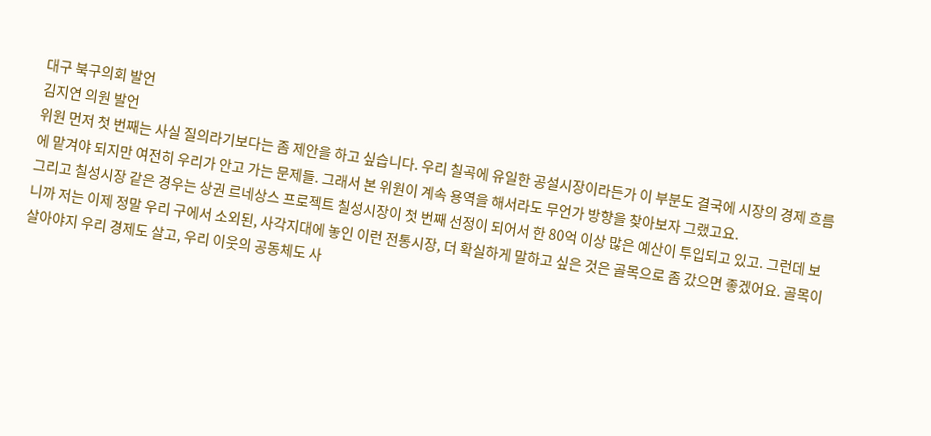대구 북구의회 발언
김지연 의원 발언
위원 먼저 첫 번째는 사실 질의라기보다는 좀 제안을 하고 싶습니다. 우리 칠곡에 유일한 공설시장이라든가 이 부분도 결국에 시장의 경제 흐름에 맡겨야 되지만 여전히 우리가 안고 가는 문제들. 그래서 본 위원이 계속 용역을 해서라도 무언가 방향을 찾아보자 그랬고요.
그리고 칠성시장 같은 경우는 상권 르네상스 프로젝트 칠성시장이 첫 번째 선정이 되어서 한 80억 이상 많은 예산이 투입되고 있고. 그런데 보니까 저는 이제 정말 우리 구에서 소외된, 사각지대에 놓인 이런 전통시장, 더 확실하게 말하고 싶은 것은 골목으로 좀 갔으면 좋겠어요. 골목이 살아야지 우리 경제도 살고, 우리 이웃의 공동체도 사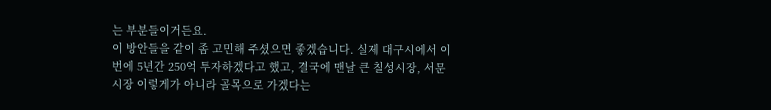는 부분들이거든요.
이 방안들을 같이 좀 고민해 주셨으면 좋겠습니다. 실제 대구시에서 이번에 5년간 250억 투자하겠다고 했고, 결국에 맨날 큰 칠성시장, 서문시장 이렇게가 아니라 골목으로 가겠다는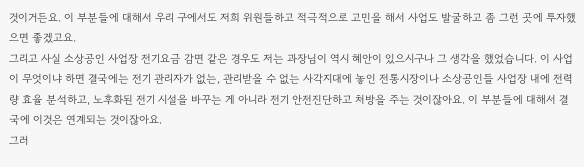것이거든요. 이 부분들에 대해서 우리 구에서도 저희 위원들하고 적극적으로 고민을 해서 사업도 발굴하고 좀 그런 곳에 투자했으면 좋겠고요.
그리고 사실 소상공인 사업장 전기요금 감면 같은 경우도 저는 과장님이 역시 혜안이 있으시구나 그 생각을 했었습니다. 이 사업이 무엇이냐 하면 결국에는 전기 관리자가 없는, 관리받을 수 없는 사각지대에 놓인 전통시장이나 소상공인들 사업장 내에 전력량 효율 분석하고, 노후화된 전기 시설을 바꾸는 게 아니라 전기 안전진단하고 처방을 주는 것이잖아요. 이 부분들에 대해서 결국에 이것은 연계되는 것이잖아요.
그러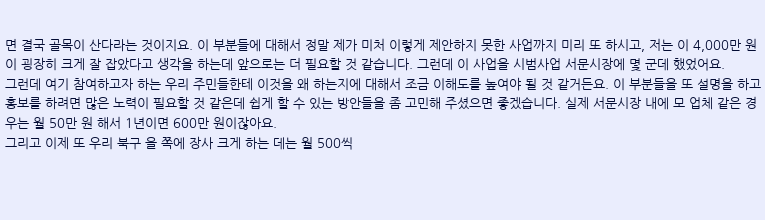면 결국 골목이 산다라는 것이지요. 이 부분들에 대해서 정말 제가 미처 이렇게 제안하지 못한 사업까지 미리 또 하시고, 저는 이 4,000만 원이 굉장히 크게 잘 잡았다고 생각을 하는데 앞으로는 더 필요할 것 같습니다. 그런데 이 사업을 시범사업 서문시장에 몇 군데 했었어요.
그런데 여기 참여하고자 하는 우리 주민들한테 이것을 왜 하는지에 대해서 조금 이해도를 높여야 될 것 같거든요. 이 부분들을 또 설명을 하고 홍보를 하려면 많은 노력이 필요할 것 같은데 쉽게 할 수 있는 방안들을 좀 고민해 주셨으면 좋겠습니다. 실제 서문시장 내에 모 업체 같은 경우는 월 50만 원 해서 1년이면 600만 원이잖아요.
그리고 이제 또 우리 북구 을 쪽에 장사 크게 하는 데는 월 500씩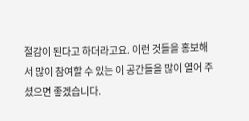절감이 된다고 하더라고요. 이런 것들을 홍보해서 많이 참여할 수 있는 이 공간들을 많이 열어 주셨으면 좋겠습니다.